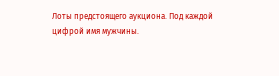Лоты предстоящего аукциона. Под каждой цифрой имя мужчины.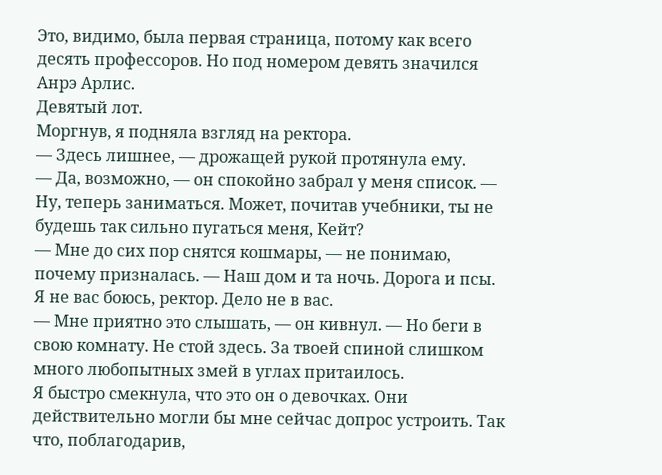Это, видимо, была первая страница, потому как всего десять профессоров. Но под номером девять значился Анрэ Арлис.
Девятый лот.
Моргнув, я подняла взгляд на ректора.
— Здесь лишнее, — дрожащей рукой протянула ему.
— Да, возможно, — он спокойно забрал у меня список. — Ну, теперь заниматься. Может, почитав учебники, ты не будешь так сильно пугаться меня, Кейт?
— Мне до сих пор снятся кошмары, — не понимаю, почему призналась. — Наш дом и та ночь. Дорога и псы. Я не вас боюсь, ректор. Дело не в вас.
— Мне приятно это слышать, — он кивнул. — Но беги в свою комнату. Не стой здесь. За твоей спиной слишком много любопытных змей в углах притаилось.
Я быстро смекнула, что это он о девочках. Они действительно могли бы мне сейчас допрос устроить. Так что, поблагодарив,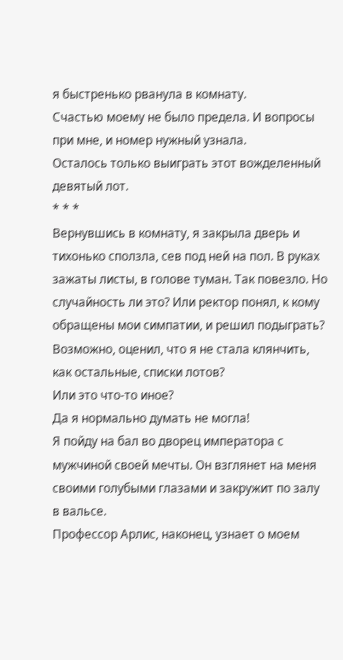я быстренько рванула в комнату.
Счастью моему не было предела. И вопросы при мне, и номер нужный узнала.
Осталось только выиграть этот вожделенный девятый лот.
* * *
Вернувшись в комнату, я закрыла дверь и тихонько сползла, сев под ней на пол. В руках зажаты листы, в голове туман. Так повезло. Но случайность ли это? Или ректор понял, к кому обращены мои симпатии, и решил подыграть?
Возможно, оценил, что я не стала клянчить, как остальные, списки лотов?
Или это что-то иное?
Да я нормально думать не могла!
Я пойду на бал во дворец императора с мужчиной своей мечты. Он взглянет на меня своими голубыми глазами и закружит по залу в вальсе.
Профессор Арлис, наконец, узнает о моем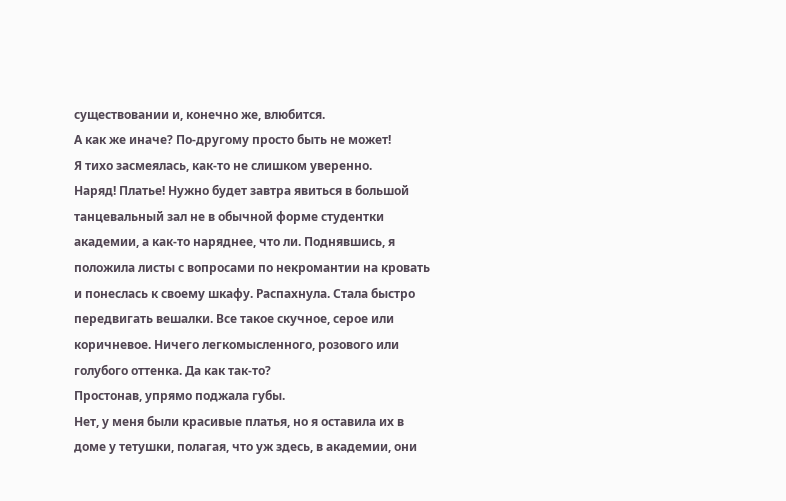существовании и, конечно же, влюбится.
А как же иначе? По-другому просто быть не может!
Я тихо засмеялась, как-то не слишком уверенно.
Наряд! Платье! Нужно будет завтра явиться в большой танцевальный зал не в обычной форме студентки академии, а как-то наряднее, что ли. Поднявшись, я положила листы с вопросами по некромантии на кровать и понеслась к своему шкафу. Распахнула. Стала быстро передвигать вешалки. Все такое скучное, серое или коричневое. Ничего легкомысленного, розового или голубого оттенка. Да как так-то?
Простонав, упрямо поджала губы.
Нет, у меня были красивые платья, но я оставила их в доме у тетушки, полагая, что уж здесь, в академии, они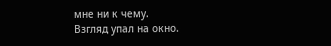мне ни к чему.
Взгляд упал на окно.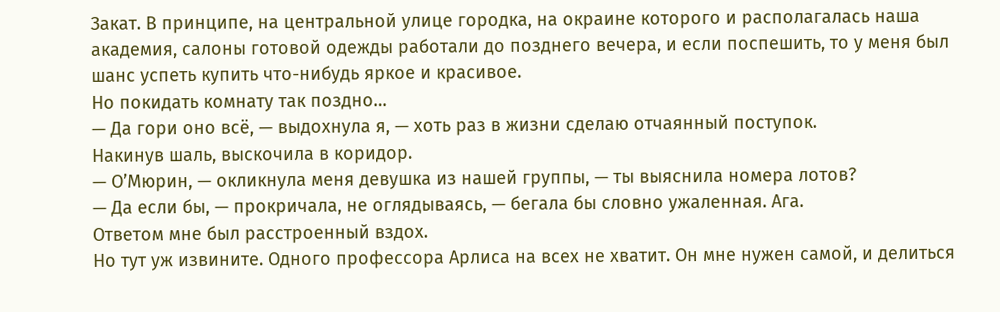Закат. В принципе, на центральной улице городка, на окраине которого и располагалась наша академия, салоны готовой одежды работали до позднего вечера, и если поспешить, то у меня был шанс успеть купить что-нибудь яркое и красивое.
Но покидать комнату так поздно…
— Да гори оно всё, — выдохнула я, — хоть раз в жизни сделаю отчаянный поступок.
Накинув шаль, выскочила в коридор.
— О’Мюрин, — окликнула меня девушка из нашей группы, — ты выяснила номера лотов?
— Да если бы, — прокричала, не оглядываясь, — бегала бы словно ужаленная. Ага.
Ответом мне был расстроенный вздох.
Но тут уж извините. Одного профессора Арлиса на всех не хватит. Он мне нужен самой, и делиться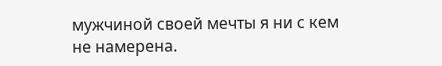мужчиной своей мечты я ни с кем не намерена.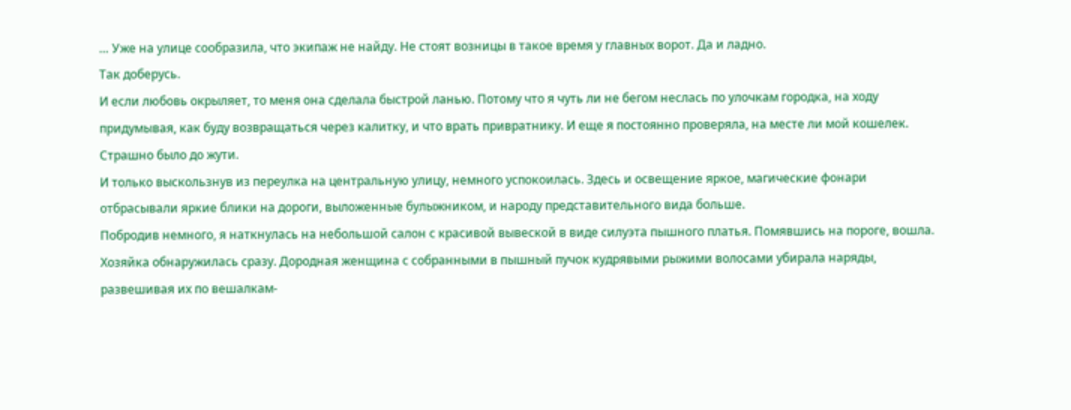… Уже на улице сообразила, что экипаж не найду. Не стоят возницы в такое время у главных ворот. Да и ладно.
Так доберусь.
И если любовь окрыляет, то меня она сделала быстрой ланью. Потому что я чуть ли не бегом неслась по улочкам городка, на ходу придумывая, как буду возвращаться через калитку, и что врать привратнику. И еще я постоянно проверяла, на месте ли мой кошелек.
Страшно было до жути.
И только выскользнув из переулка на центральную улицу, немного успокоилась. Здесь и освещение яркое, магические фонари отбрасывали яркие блики на дороги, выложенные булыжником, и народу представительного вида больше.
Побродив немного, я наткнулась на небольшой салон с красивой вывеской в виде силуэта пышного платья. Помявшись на пороге, вошла.
Хозяйка обнаружилась сразу. Дородная женщина с собранными в пышный пучок кудрявыми рыжими волосами убирала наряды, развешивая их по вешалкам-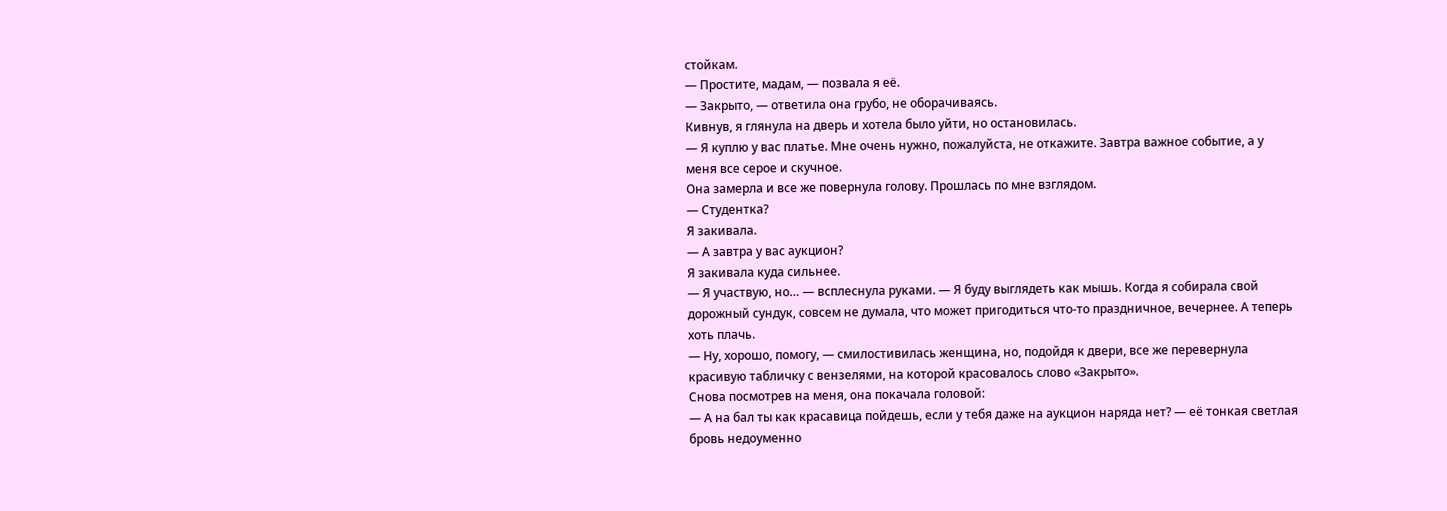стойкам.
— Простите, мадам, — позвала я её.
— Закрыто, — ответила она грубо, не оборачиваясь.
Кивнув, я глянула на дверь и хотела было уйти, но остановилась.
— Я куплю у вас платье. Мне очень нужно, пожалуйста, не откажите. Завтра важное событие, а у меня все серое и скучное.
Она замерла и все же повернула голову. Прошлась по мне взглядом.
— Студентка?
Я закивала.
— А завтра у вас аукцион?
Я закивала куда сильнее.
— Я участвую, но… — всплеснула руками. — Я буду выглядеть как мышь. Когда я собирала свой дорожный сундук, совсем не думала, что может пригодиться что-то праздничное, вечернее. А теперь хоть плачь.
— Ну, хорошо, помогу, — смилостивилась женщина, но, подойдя к двери, все же перевернула красивую табличку с вензелями, на которой красовалось слово «Закрыто».
Снова посмотрев на меня, она покачала головой:
— А на бал ты как красавица пойдешь, если у тебя даже на аукцион наряда нет? — её тонкая светлая бровь недоуменно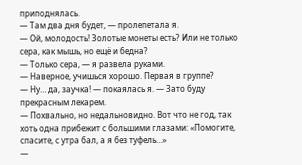приподнялась.
— Там два дня будет, — пролепетала я.
— Ой, молодость! Золотые монеты есть? Или не только сера, как мышь, но ещё и бедна?
— Только сера, — я развела руками.
— Наверное, учишься хорошо. Первая в группе?
— Ну… да, заучка! — покаялась я. — Зато буду прекрасным лекарем.
— Похвально, но недальновидно. Вот что не год, так хоть одна прибежит с большими глазами: «Помогите, спасите, с утра бал, а я без туфель…»
—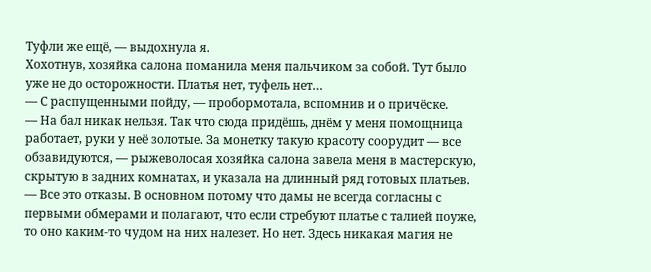Туфли же ещё, — выдохнула я.
Хохотнув, хозяйка салона поманила меня пальчиком за собой. Тут было уже не до осторожности. Платья нет, туфель нет…
— С распущенными пойду, — пробормотала, вспомнив и о причёске.
— На бал никак нельзя. Так что сюда придёшь, днём у меня помощница работает, руки у неё золотые. За монетку такую красоту соорудит — все обзавидуются, — рыжеволосая хозяйка салона завела меня в мастерскую, скрытую в задних комнатах, и указала на длинный ряд готовых платьев. — Все это отказы. В основном потому что дамы не всегда согласны с первыми обмерами и полагают, что если стребуют платье с талией поуже, то оно каким-то чудом на них налезет. Но нет. Здесь никакая магия не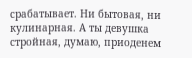срабатывает. Ни бытовая, ни кулинарная. А ты девушка стройная, думаю, приоденем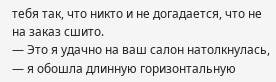тебя так, что никто и не догадается, что не на заказ сшито.
— Это я удачно на ваш салон натолкнулась, — я обошла длинную горизонтальную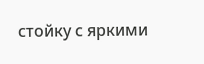стойку с яркими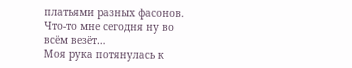платьями разных фасонов. Что-то мне сегодня ну во всём везёт…
Моя рука потянулась к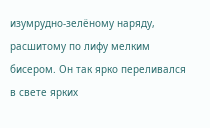изумрудно-зелёному наряду, расшитому по лифу мелким бисером. Он так ярко переливался в свете ярких